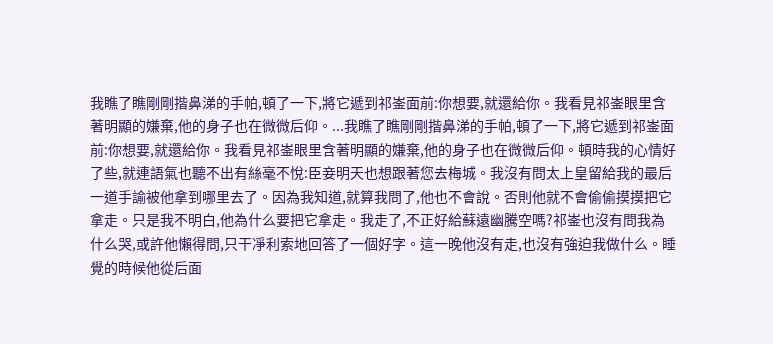我瞧了瞧剛剛揩鼻涕的手帕,頓了一下,將它遞到祁崟面前:你想要,就還給你。我看見祁崟眼里含著明顯的嫌棄,他的身子也在微微后仰。...我瞧了瞧剛剛揩鼻涕的手帕,頓了一下,將它遞到祁崟面前:你想要,就還給你。我看見祁崟眼里含著明顯的嫌棄,他的身子也在微微后仰。頓時我的心情好了些,就連語氣也聽不出有絲毫不悅:臣妾明天也想跟著您去梅城。我沒有問太上皇留給我的最后一道手諭被他拿到哪里去了。因為我知道,就算我問了,他也不會說。否則他就不會偷偷摸摸把它拿走。只是我不明白,他為什么要把它拿走。我走了,不正好給蘇遠幽騰空嗎?祁崟也沒有問我為什么哭,或許他懶得問,只干凈利索地回答了一個好字。這一晚他沒有走,也沒有強迫我做什么。睡覺的時候他從后面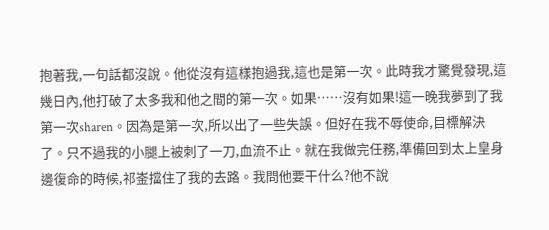抱著我,一句話都沒說。他從沒有這樣抱過我,這也是第一次。此時我才驚覺發現,這幾日內,他打破了太多我和他之間的第一次。如果……沒有如果!這一晚我夢到了我第一次sharen。因為是第一次,所以出了一些失誤。但好在我不辱使命,目標解決了。只不過我的小腿上被刺了一刀,血流不止。就在我做完任務,準備回到太上皇身邊復命的時候,祁崟擋住了我的去路。我問他要干什么?他不說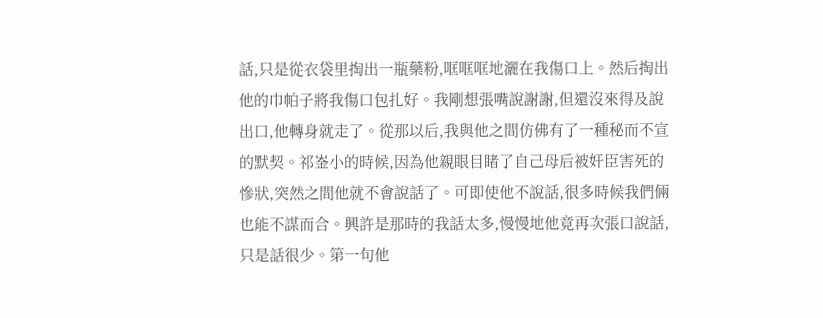話,只是從衣袋里掏出一瓶藥粉,哐哐哐地灑在我傷口上。然后掏出他的巾帕子將我傷口包扎好。我剛想張嘴說謝謝,但還沒來得及說出口,他轉身就走了。從那以后,我與他之間仿佛有了一種秘而不宣的默契。祁崟小的時候,因為他親眼目睹了自己母后被奸臣害死的慘狀,突然之間他就不會說話了。可即使他不說話,很多時候我們倆也能不謀而合。興許是那時的我話太多,慢慢地他竟再次張口說話,只是話很少。第一句他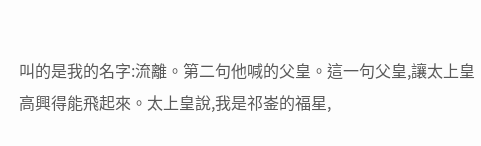叫的是我的名字:流離。第二句他喊的父皇。這一句父皇,讓太上皇高興得能飛起來。太上皇說,我是祁崟的福星,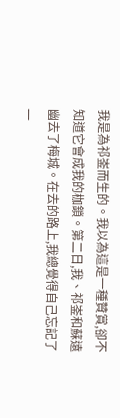我是為祁崟而生的。我以為這是一種贊賞,卻不知道它會成我的枷鎖。第二日,我、祁崟和蘇遠幽去了梅城。在去的路上,我總覺得自己忘記了一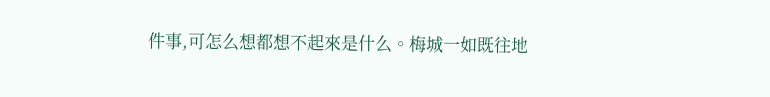件事,可怎么想都想不起來是什么。梅城一如既往地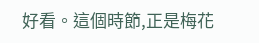好看。這個時節,正是梅花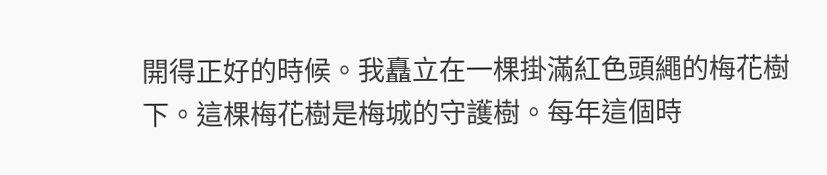開得正好的時候。我矗立在一棵掛滿紅色頭繩的梅花樹下。這棵梅花樹是梅城的守護樹。每年這個時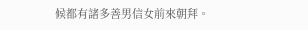候都有諸多善男信女前來朝拜。